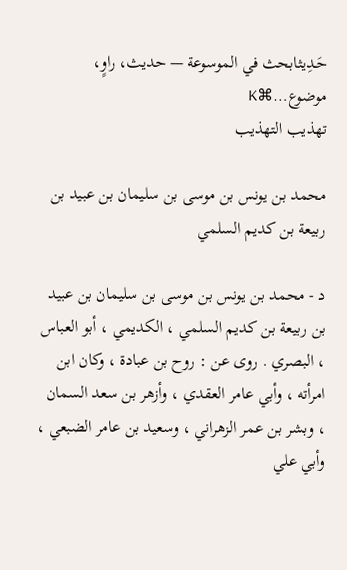حَـدِيثابحث في الموسوعة — حديث، راوٍ، موضوع…⌘K
تهذيب التهذيب

محمد بن يونس بن موسى بن سليمان بن عبيد بن ربيعة بن كديم السلمي

د - محمد بن يونس بن موسى بن سليمان بن عبيد بن ربيعة بن كديم السلمي ، الكديمي ، أبو العباس ، البصري . روى عن : روح بن عبادة ، وكان ابن امرأته ، وأبي عامر العقدي ، وأزهر بن سعد السمان ، وبشر بن عمر الزهراني ، وسعيد بن عامر الضبعي ، وأبي علي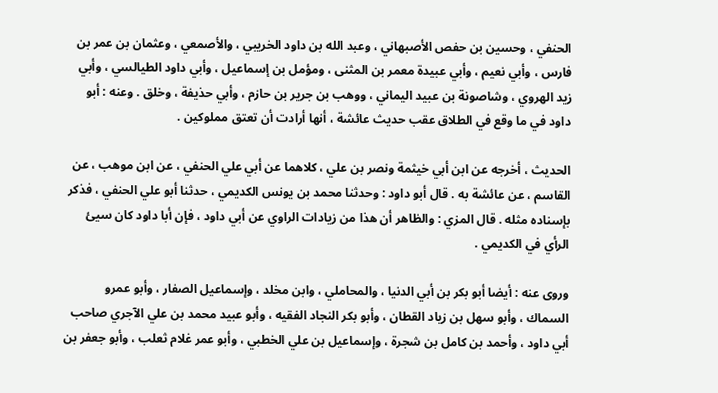الحنفي ، وحسين بن حفص الأصبهاني ، وعبد الله بن داود الخريبي ، والأصمعي ، وعثمان بن عمر بن فارس ، وأبي نعيم ، وأبي عبيدة معمر بن المثنى ، ومؤمل بن إسماعيل ، وأبي داود الطيالسي ، وأبي زيد الهروي ، وشاصونة بن عبيد اليماني ، ووهب بن جرير بن حازم ، وأبي حذيفة ، وخلق . وعنه : أبو داود في ما وقع في الطلاق عقب حديث عائشة ، أنها أرادت أن تعتق مملوكين .

الحديث ، أخرجه عن ابن أبي خيثمة ونصر بن علي ، كلاهما عن أبي علي الحنفي ، عن ابن موهب ، عن القاسم ، عن عائشة به . قال أبو داود : وحدثنا محمد بن يونس الكديمي ، حدثنا أبو علي الحنفي ، فذكر بإسناده مثله . قال المزي : والظاهر أن هذا من زيادات الراوي عن أبي داود ، فإن أبا داود كان سيئ الرأي في الكديمي .

وروى عنه : أيضا أبو بكر بن أبي الدنيا ، والمحاملي ، وابن مخلد ، وإسماعيل الصفار ، وأبو عمرو السماك ، وأبو سهل بن زياد القطان ، وأبو بكر النجاد الفقيه ، وأبو عبيد محمد بن علي الآجري صاحب أبي داود ، وأحمد بن كامل بن شجرة ، وإسماعيل بن علي الخطبي ، وأبو عمر غلام ثعلب ، وأبو جعفر بن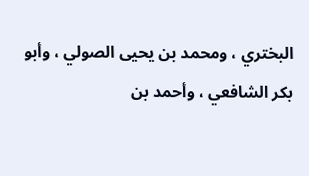البختري ، ومحمد بن يحيى الصولي ، وأبو بكر الشافعي ، وأحمد بن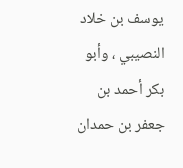يوسف بن خلاد النصيبي ، وأبو بكر أحمد بن جعفر بن حمدان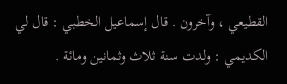القطيعي ، وآخرون . قال إسماعيل الخطبي : قال لي الكديمي : ولدت سنة ثلاث وثمانين ومائة .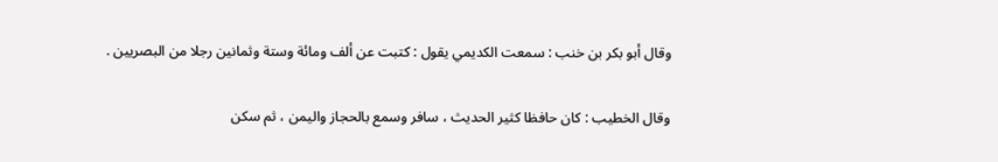وقال أبو بكر بن خنب : سمعت الكديمي يقول : كتبت عن ألف ومائة وستة وثمانين رجلا من البصريين .

وقال الخطيب : كان حافظا كثير الحديث ، سافر وسمع بالحجاز واليمن ، ثم سكن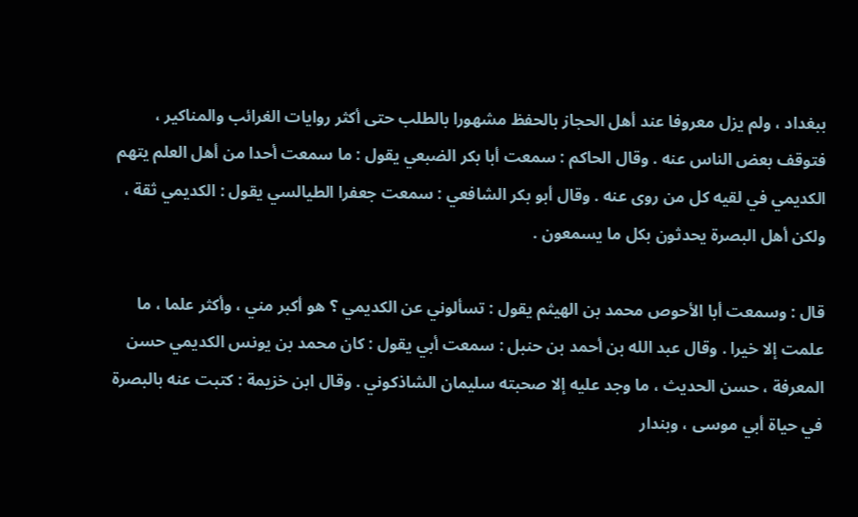ببغداد ، ولم يزل معروفا عند أهل الحجاز بالحفظ مشهورا بالطلب حتى أكثر روايات الغرائب والمناكير ، فتوقف بعض الناس عنه . وقال الحاكم : سمعت أبا بكر الضبعي يقول : ما سمعت أحدا من أهل العلم يتهم الكديمي في لقيه كل من روى عنه . وقال أبو بكر الشافعي : سمعت جعفرا الطيالسي يقول : الكديمي ثقة ، ولكن أهل البصرة يحدثون بكل ما يسمعون .

قال : وسمعت أبا الأحوص محمد بن الهيثم يقول : تسألوني عن الكديمي ؟ هو أكبر مني ، وأكثر علما ، ما علمت إلا خيرا . وقال عبد الله بن أحمد بن حنبل : سمعت أبي يقول : كان محمد بن يونس الكديمي حسن المعرفة ، حسن الحديث ، ما وجد عليه إلا صحبته سليمان الشاذكوني . وقال ابن خزيمة : كتبت عنه بالبصرة في حياة أبي موسى ، وبندار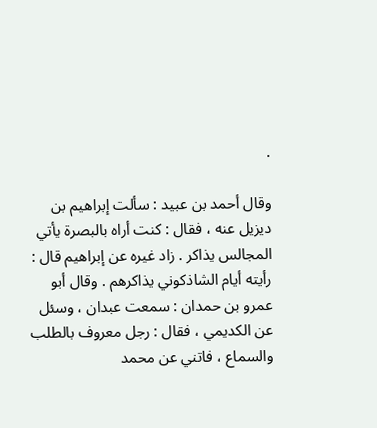.

وقال أحمد بن عبيد : سألت إبراهيم بن ديزيل عنه ، فقال : كنت أراه بالبصرة يأتي المجالس يذاكر . زاد غيره عن إبراهيم قال : رأيته أيام الشاذكوني يذاكرهم . وقال أبو عمرو بن حمدان : سمعت عبدان ، وسئل عن الكديمي ، فقال : رجل معروف بالطلب والسماع ، فاتني عن محمد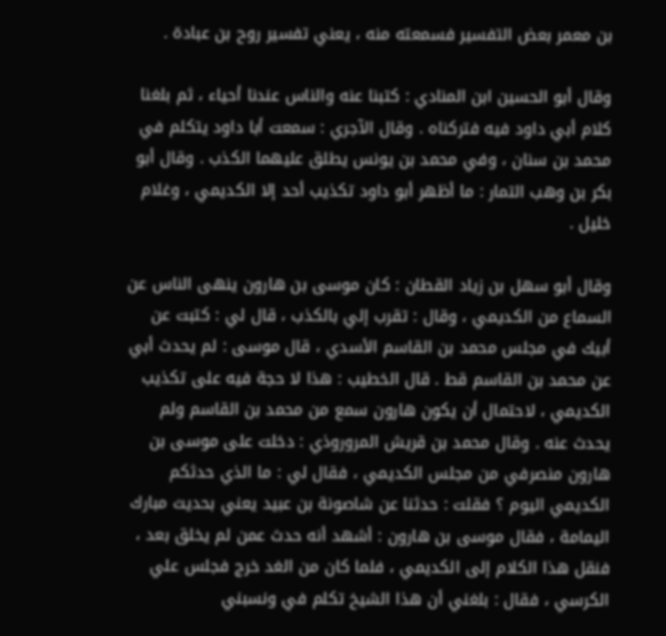بن معمر بعض التفسير فسمعته منه ، يعني تفسير روح بن عبادة .

وقال أبو الحسين ابن المنادي : كتبنا عنه والناس عندنا أحياء ، ثم بلغنا كلام أبي داود فيه فتركناه . وقال الآجري : سمعت أبا داود يتكلم في محمد بن سنان ، وفي محمد بن يونس يطلق عليهما الكذب . وقال أبو بكر بن وهب التمار : ما أظهر أبو داود تكذيب أحد إلا الكديمي ، وغلام خليل .

وقال أبو سهل بن زياد القطان : كان موسى بن هارون ينهى الناس عن السماع من الكديمي ، وقال : تقرب إلي بالكذب ، قال لي : كتبت عن أبيك في مجلس محمد بن القاسم الأسدي ، قال موسى : لم يحدث أبي عن محمد بن القاسم قط . قال الخطيب : هذا لا حجة فيه على تكذيب الكديمي ، لاحتمال أن يكون هارون سمع من محمد بن القاسم ولم يحدث عنه . وقال محمد بن قريش المروروذي : دخلت على موسى بن هارون منصرفي من مجلس الكديمي ، فقال لي : ما الذي حدثكم الكديمي اليوم ؟ فقلت : حدثنا عن شاصونة بن عبيد يعني بحديث مبارك اليمامة ، فقال موسى بن هارون : أشهد أنه حدث عمن لم يخلق بعد ، فنقل هذا الكلام إلى الكديمي ، فلما كان من الغد خرج فجلس علي الكرسي ، فقال : بلغني أن هذا الشيخ تكلم في ونسبني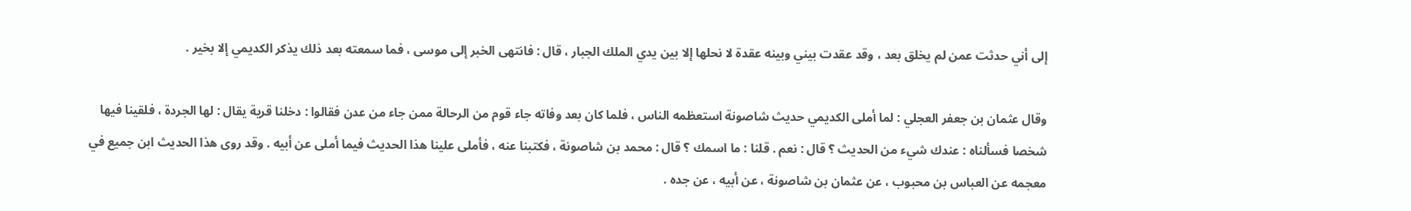إلى أني حدثت عمن لم يخلق بعد ، وقد عقدت بيني وبينه عقدة لا نحلها إلا بين يدي الملك الجبار ، قال : فانتهى الخبر إلى موسى ، فما سمعته بعد ذلك يذكر الكديمي إلا بخير .

وقال عثمان بن جعفر العجلي : لما أملى الكديمي حديث شاصونة استعظمه الناس ، فلما كان بعد وفاته جاء قوم من الرحالة ممن جاء من عدن فقالوا : دخلنا قرية يقال : لها الجردة ، فلقينا فيها شخصا فسألناه : عندك شيء من الحديث ؟ قال : نعم . قلنا : ما اسمك ؟ قال : محمد بن شاصونة ، فكتبنا عنه ، فأملى علينا هذا الحديث فيما أملى عن أبيه . وقد روى هذا الحديث ابن جميع في معجمه عن العباس بن محبوب ، عن عثمان بن شاصونة ، عن أبيه ، عن جده .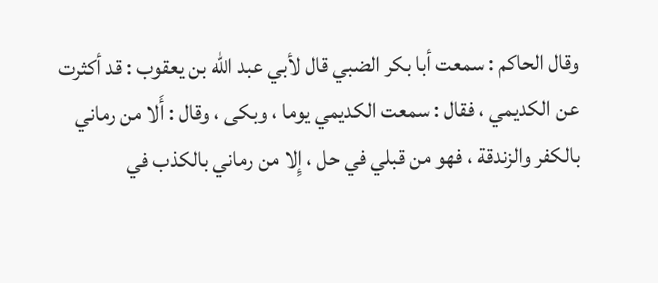وقال الحاكم : سمعت أبا بكر الضبي قال لأبي عبد الله بن يعقوب : قد أكثرت عن الكديمي ، فقال : سمعت الكديمي يوما ، وبكى ، وقال : أَلا من رماني بالكفر والزندقة ، فهو من قبلي في حل ، إِلا من رماني بالكذب في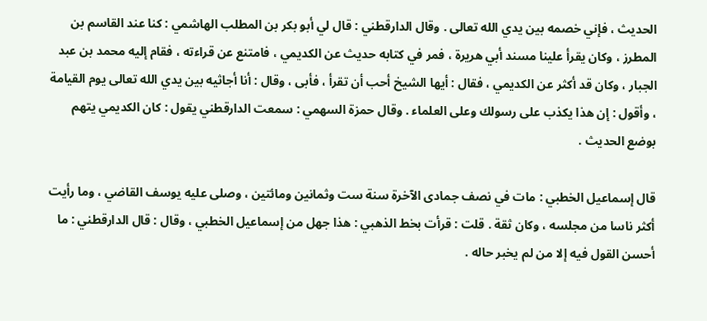الحديث ، فإني خصمه بين يدي الله تعالى . وقال الدارقطني : قال لي أبو بكر بن المطلب الهاشمي : كنا عند القاسم بن المطرز ، وكان يقرأ علينا مسند أبي هريرة ، فمر في كتابه حديث عن الكديمي ، فامتنع عن قراءته ، فقام إليه محمد بن عبد الجبار ، وكان قد أكثر عن الكديمي ، فقال : أيها الشيخ أحب أن تقرأ ، فأبى ، وقال : أنا أجاثيه بين يدي الله تعالى يوم القيامة ، وأقول : إن هذا يكذب على رسولك وعلى العلماء . وقال حمزة السهمي : سمعت الدارقطني يقول : كان الكديمي يتهم بوضع الحديث .

قال إسماعيل الخطبي : مات في نصف جمادى الآخرة سنة ست وثمانين ومائتين ، وصلى عليه يوسف القاضي ، وما رأيت أكثر ناسا من مجلسه ، وكان ثقة . قلت : قرأت بخط الذهبي : هذا جهل من إسماعيل الخطبي ، وقال : قال الدارقطني : ما أحسن القول فيه إلا من لم يخبر حاله .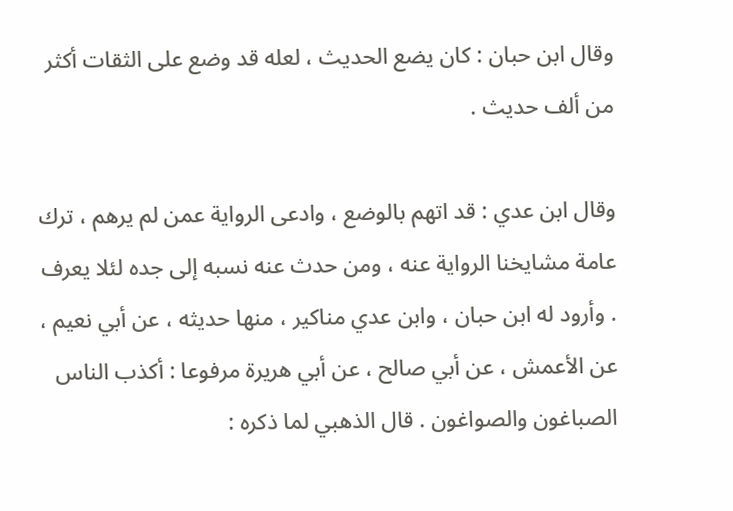وقال ابن حبان : كان يضع الحديث ، لعله قد وضع على الثقات أكثر من ألف حديث .

وقال ابن عدي : قد اتهم بالوضع ، وادعى الرواية عمن لم يرهم ، ترك عامة مشايخنا الرواية عنه ، ومن حدث عنه نسبه إلى جده لئلا يعرف . وأرود له ابن حبان ، وابن عدي مناكير ، منها حديثه ، عن أبي نعيم ، عن الأعمش ، عن أبي صالح ، عن أبي هريرة مرفوعا : أكذب الناس الصباغون والصواغون . قال الذهبي لما ذكره :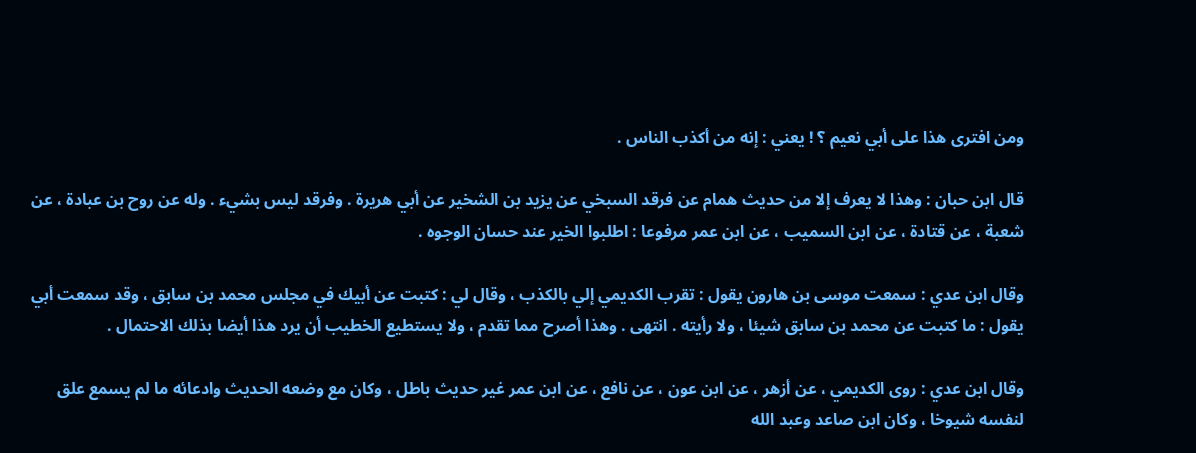ومن افترى هذا على أبي نعيم ؟ ! يعني : إنه من أكذب الناس .

قال ابن حبان : وهذا لا يعرف إلا من حديث همام عن فرقد السبخي عن يزيد بن الشخير عن أبي هريرة . وفرقد ليس بشيء . وله عن روح بن عبادة ، عن شعبة ، عن قتادة ، عن ابن السميب ، عن ابن عمر مرفوعا : اطلبوا الخير عند حسان الوجوه .

وقال ابن عدي : سمعت موسى بن هارون يقول : تقرب الكديمي إلي بالكذب ، وقال لي : كتبت عن أبيك في مجلس محمد بن سابق ، وقد سمعت أبي يقول : ما كتبت عن محمد بن سابق شيئا ، ولا رأيته . انتهى . وهذا أصرح مما تقدم ، ولا يستطيع الخطيب أن يرد هذا أيضا بذلك الاحتمال .

وقال ابن عدي : روى الكديمي ، عن أزهر ، عن ابن عون ، عن نافع ، عن ابن عمر غير حديث باطل ، وكان مع وضعه الحديث وادعائه ما لم يسمع علق لنفسه شيوخا ، وكان ابن صاعد وعبد الله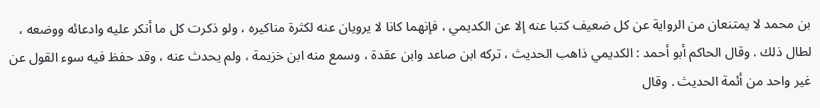بن محمد لا يمتنعان من الرواية عن كل ضعيف كتبا عنه إلا عن الكديمي ، فإنهما كانا لا يرويان عنه لكثرة مناكيره ، ولو ذكرت كل ما أنكر عليه وادعائه ووضعه ، لطال ذلك . وقال الحاكم أبو أحمد : الكديمي ذاهب الحديث ، تركه ابن صاعد وابن عقدة ، وسمع منه ابن خزيمة ، ولم يحدث عنه ، وقد حفظ فيه سوء القول عن غير واحد من أئمة الحديث . وقال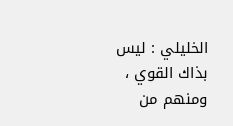الخليلي : ليس بذاك القوي ، ومنهم من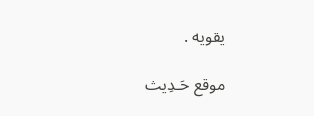يقويه .

موقع حَـدِيث